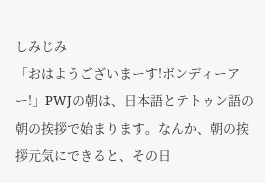しみじみ
「おはようございまーす!ボンディーアー!」PWJの朝は、日本語とテトゥン語の朝の挨拶で始まります。なんか、朝の挨拶元気にできると、その日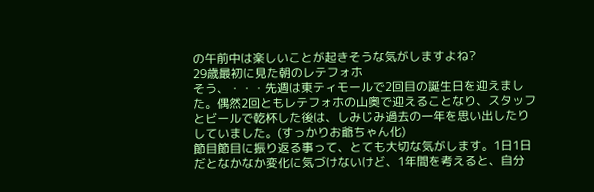の午前中は楽しいことが起きそうな気がしますよね?
29歳最初に見た朝のレテフォホ
そう、・・・先週は東ティモールで2回目の誕生日を迎えました。偶然2回ともレテフォホの山奥で迎えることなり、スタッフとビールで乾杯した後は、しみじみ過去の一年を思い出したりしていました。(すっかりお爺ちゃん化)
節目節目に振り返る事って、とても大切な気がします。1日1日だとなかなか変化に気づけないけど、1年間を考えると、自分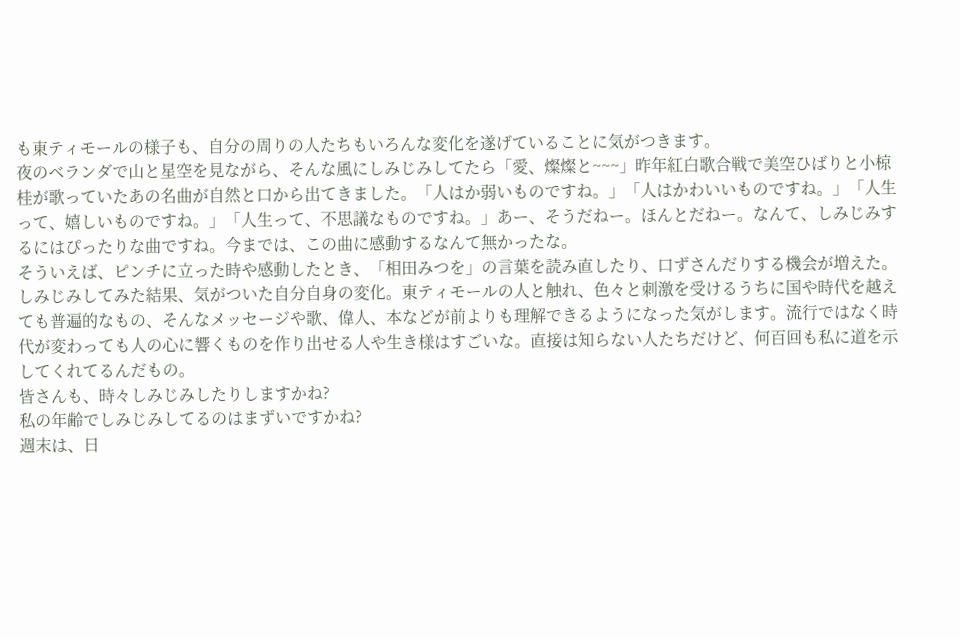も東ティモールの様子も、自分の周りの人たちもいろんな変化を遂げていることに気がつきます。
夜のベランダで山と星空を見ながら、そんな風にしみじみしてたら「愛、燦燦と~~~」昨年紅白歌合戦で美空ひばりと小椋桂が歌っていたあの名曲が自然と口から出てきました。「人はか弱いものですね。」「人はかわいいものですね。」「人生って、嬉しいものですね。」「人生って、不思議なものですね。」あー、そうだねー。ほんとだねー。なんて、しみじみするにはぴったりな曲ですね。今までは、この曲に感動するなんて無かったな。
そういえば、ピンチに立った時や感動したとき、「相田みつを」の言葉を読み直したり、口ずさんだりする機会が増えた。
しみじみしてみた結果、気がついた自分自身の変化。東ティモールの人と触れ、色々と刺激を受けるうちに国や時代を越えても普遍的なもの、そんなメッセージや歌、偉人、本などが前よりも理解できるようになった気がします。流行ではなく時代が変わっても人の心に響くものを作り出せる人や生き様はすごいな。直接は知らない人たちだけど、何百回も私に道を示してくれてるんだもの。
皆さんも、時々しみじみしたりしますかね?
私の年齢でしみじみしてるのはまずいですかね?
週末は、日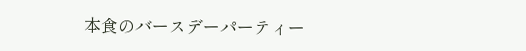本食のバースデーパーティー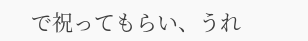で祝ってもらい、うれ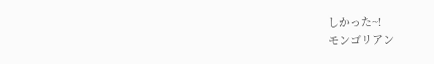しかった~!
モンゴリアン